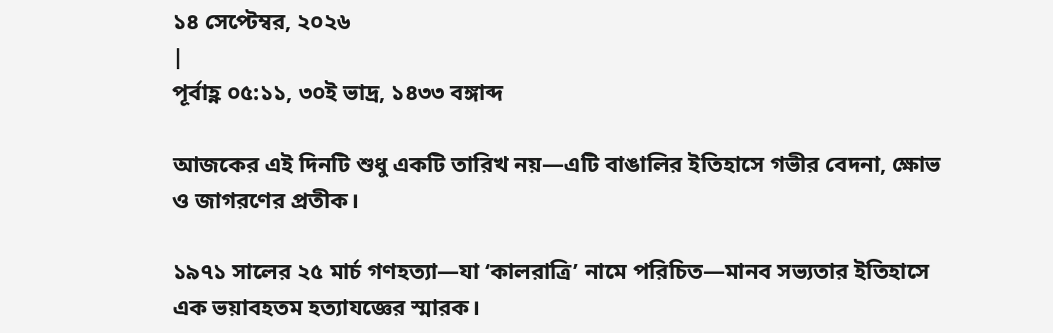১৪ সেপ্টেম্বর, ২০২৬
|
পূর্বাহ্ণ ০৫:১১, ৩০ই ভাদ্র, ১৪৩৩ বঙ্গাব্দ

আজকের এই দিনটি শুধু একটি তারিখ নয়—এটি বাঙালির ইতিহাসে গভীর বেদনা, ক্ষোভ ও জাগরণের প্রতীক।

১৯৭১ সালের ২৫ মার্চ গণহত্যা—যা ‘কালরাত্রি’ নামে পরিচিত—মানব সভ্যতার ইতিহাসে এক ভয়াবহতম হত্যাযজ্ঞের স্মারক।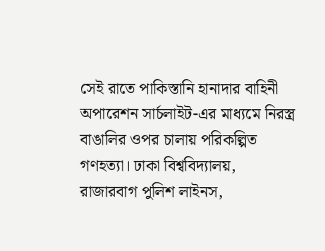সেই রাতে পাকিস্তানি হানাদার বাহিনী অপারেশন সার্চলাইট-এর মাধ্যমে নিরস্ত্র বাঙালির ওপর চালায় পরিকল্পিত গণহত্যা। ঢাকা বিশ্ববিদ্যালয়, রাজারবাগ পুলিশ লাইনস,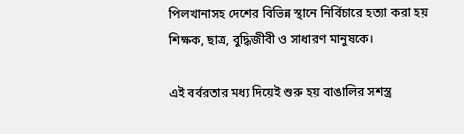পিলখানাসহ দেশের বিভিন্ন স্থানে নির্বিচারে হত্যা করা হয় শিক্ষক, ছাত্র, বুদ্ধিজীবী ও সাধারণ মানুষকে।

এই বর্বরতার মধ্য দিয়েই শুরু হয় বাঙালির সশস্ত্র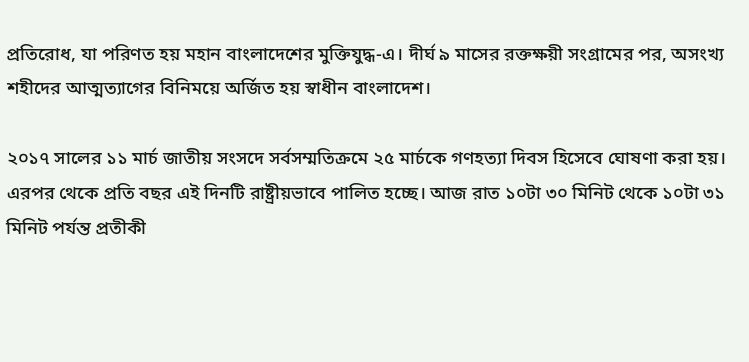প্রতিরোধ, যা পরিণত হয় মহান বাংলাদেশের মুক্তিযুদ্ধ-এ। দীর্ঘ ৯ মাসের রক্তক্ষয়ী সংগ্রামের পর, অসংখ্য শহীদের আত্মত্যাগের বিনিময়ে অর্জিত হয় স্বাধীন বাংলাদেশ।

২০১৭ সালের ১১ মার্চ জাতীয় সংসদে সর্বসম্মতিক্রমে ২৫ মার্চকে গণহত্যা দিবস হিসেবে ঘোষণা করা হয়। এরপর থেকে প্রতি বছর এই দিনটি রাষ্ট্রীয়ভাবে পালিত হচ্ছে। আজ রাত ১০টা ৩০ মিনিট থেকে ১০টা ৩১ মিনিট পর্যন্ত প্রতীকী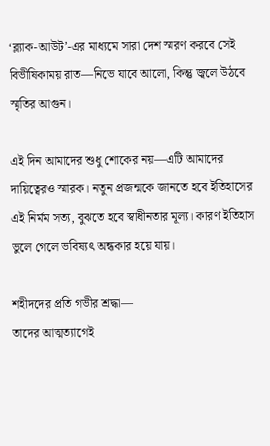‘ব্ল্যাক-আউট’-এর মাধ্যমে সারা দেশ স্মরণ করবে সেই বিভীষিকাময় রাত—নিভে যাবে আলো, কিন্তু জ্বলে উঠবে স্মৃতির আগুন।

এই দিন আমাদের শুধু শোকের নয়—এটি আমাদের দায়িত্বেরও স্মারক। নতুন প্রজন্মকে জানতে হবে ইতিহাসের এই নির্মম সত্য, বুঝতে হবে স্বাধীনতার মূল্য। কারণ ইতিহাস ভুলে গেলে ভবিষ্যৎ অন্ধকার হয়ে যায়।

শহীদদের প্রতি গভীর শ্রদ্ধা—
তাদের আত্মত্যাগেই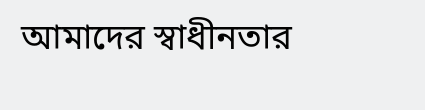আমাদের স্বাধীনতার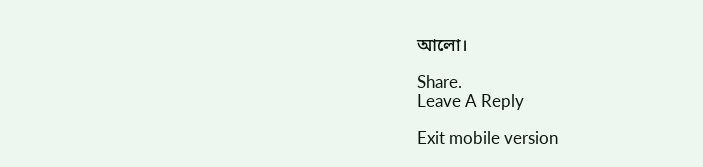আলো।

Share.
Leave A Reply

Exit mobile version